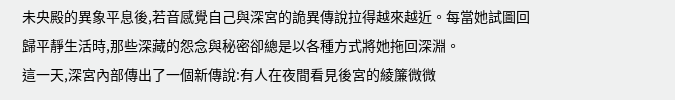未央殿的異象平息後,若音感覺自己與深宮的詭異傳說拉得越來越近。每當她試圖回歸平靜生活時,那些深藏的怨念與秘密卻總是以各種方式將她拖回深淵。
這一天,深宮內部傳出了一個新傳說:有人在夜間看見後宮的綾簾微微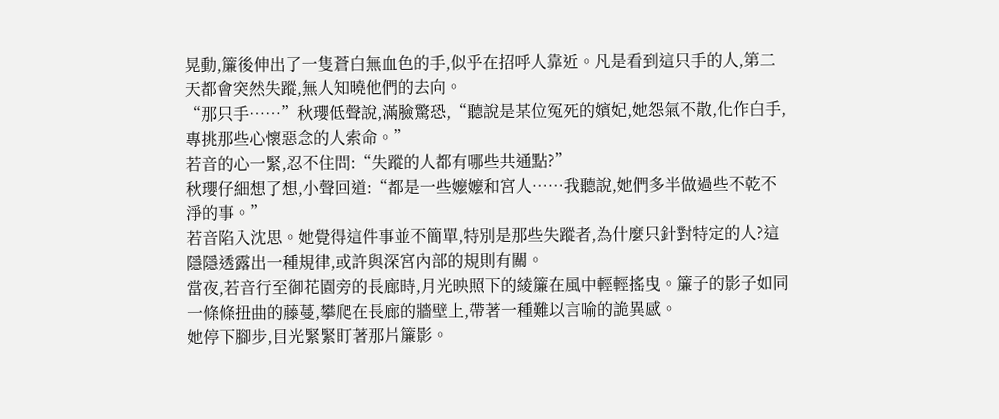晃動,簾後伸出了一隻蒼白無血色的手,似乎在招呼人靠近。凡是看到這只手的人,第二天都會突然失蹤,無人知曉他們的去向。
“那只手……”秋瓔低聲說,滿臉驚恐,“聽說是某位冤死的嬪妃,她怨氣不散,化作白手,專挑那些心懷惡念的人索命。”
若音的心一緊,忍不住問:“失蹤的人都有哪些共通點?”
秋瓔仔細想了想,小聲回道:“都是一些嬤嬤和宮人……我聽說,她們多半做過些不乾不淨的事。”
若音陷入沈思。她覺得這件事並不簡單,特別是那些失蹤者,為什麼只針對特定的人?這隱隱透露出一種規律,或許與深宮內部的規則有關。
當夜,若音行至御花園旁的長廊時,月光映照下的綾簾在風中輕輕搖曳。簾子的影子如同一條條扭曲的藤蔓,攀爬在長廊的牆壁上,帶著一種難以言喻的詭異感。
她停下腳步,目光緊緊盯著那片簾影。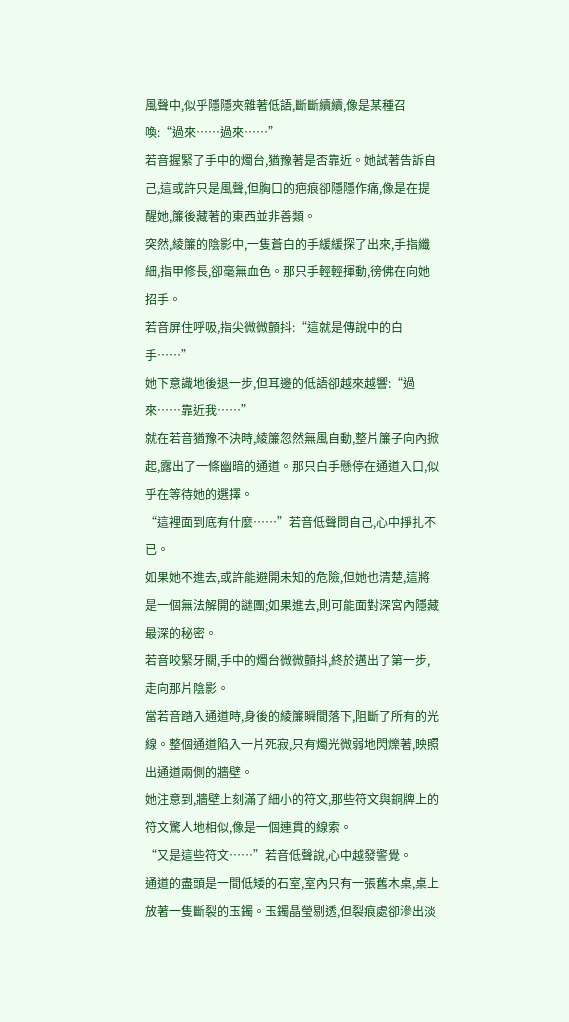風聲中,似乎隱隱夾雜著低語,斷斷續續,像是某種召喚:“過來……過來……”
若音握緊了手中的燭台,猶豫著是否靠近。她試著告訴自己,這或許只是風聲,但胸口的疤痕卻隱隱作痛,像是在提醒她,簾後藏著的東西並非善類。
突然,綾簾的陰影中,一隻蒼白的手緩緩探了出來,手指纖細,指甲修長,卻毫無血色。那只手輕輕揮動,徬佛在向她招手。
若音屏住呼吸,指尖微微顫抖:“這就是傳說中的白手……”
她下意識地後退一步,但耳邊的低語卻越來越響:“過來……靠近我……”
就在若音猶豫不決時,綾簾忽然無風自動,整片簾子向內掀起,露出了一條幽暗的通道。那只白手懸停在通道入口,似乎在等待她的選擇。
“這裡面到底有什麼……”若音低聲問自己,心中掙扎不已。
如果她不進去,或許能避開未知的危險,但她也清楚,這將是一個無法解開的謎團;如果進去,則可能面對深宮內隱藏最深的秘密。
若音咬緊牙關,手中的燭台微微顫抖,終於邁出了第一步,走向那片陰影。
當若音踏入通道時,身後的綾簾瞬間落下,阻斷了所有的光線。整個通道陷入一片死寂,只有燭光微弱地閃爍著,映照出通道兩側的牆壁。
她注意到,牆壁上刻滿了細小的符文,那些符文與銅牌上的符文驚人地相似,像是一個連貫的線索。
“又是這些符文……”若音低聲說,心中越發警覺。
通道的盡頭是一間低矮的石室,室內只有一張舊木桌,桌上放著一隻斷裂的玉鐲。玉鐲晶瑩剔透,但裂痕處卻滲出淡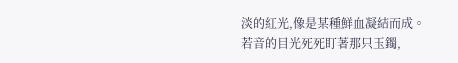淡的紅光,像是某種鮮血凝結而成。
若音的目光死死盯著那只玉鐲,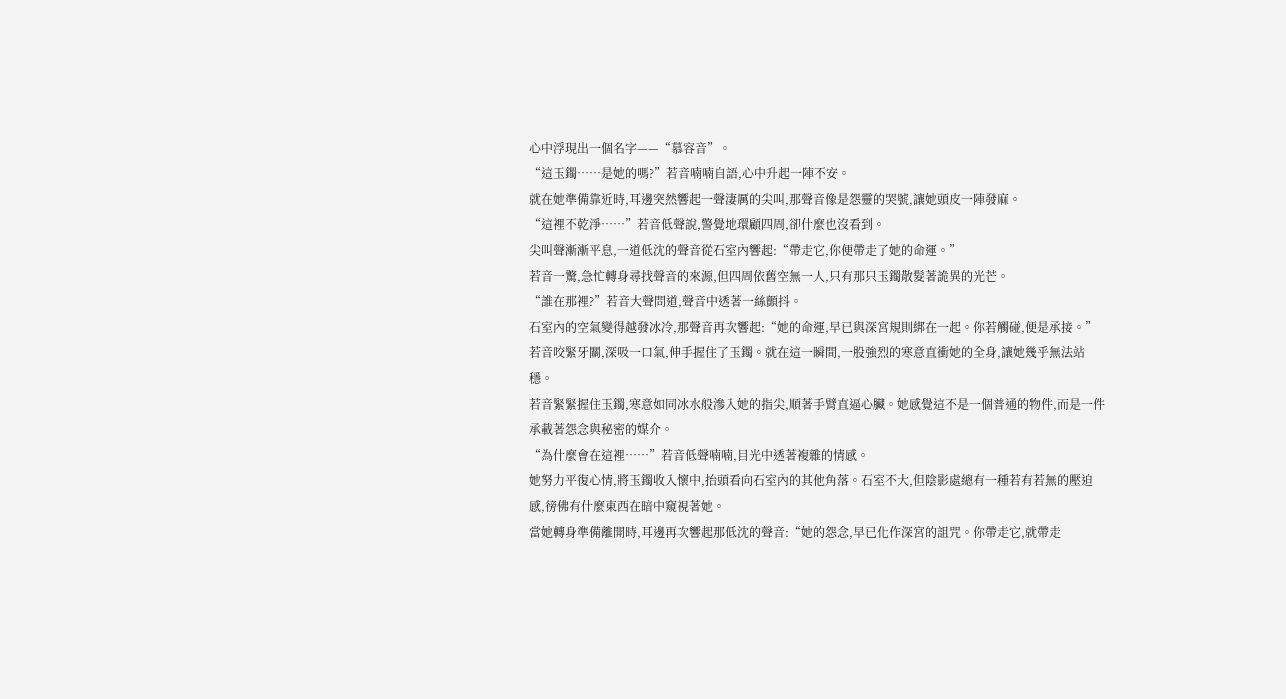心中浮現出一個名字——“慕容音”。
“這玉鐲……是她的嗎?”若音喃喃自語,心中升起一陣不安。
就在她準備靠近時,耳邊突然響起一聲淒厲的尖叫,那聲音像是怨靈的哭號,讓她頭皮一陣發麻。
“這裡不乾淨……”若音低聲說,警覺地環顧四周,卻什麼也沒看到。
尖叫聲漸漸平息,一道低沈的聲音從石室內響起:“帶走它,你便帶走了她的命運。”
若音一驚,急忙轉身尋找聲音的來源,但四周依舊空無一人,只有那只玉鐲散髮著詭異的光芒。
“誰在那裡?”若音大聲問道,聲音中透著一絲顫抖。
石室內的空氣變得越發冰冷,那聲音再次響起:“她的命運,早已與深宮規則綁在一起。你若觸碰,便是承接。”
若音咬緊牙關,深吸一口氣,伸手握住了玉鐲。就在這一瞬間,一股強烈的寒意直衝她的全身,讓她幾乎無法站穩。
若音緊緊握住玉鐲,寒意如同冰水般滲入她的指尖,順著手臂直逼心臟。她感覺這不是一個普通的物件,而是一件承載著怨念與秘密的媒介。
“為什麼會在這裡……”若音低聲喃喃,目光中透著複雜的情感。
她努力平復心情,將玉鐲收入懷中,抬頭看向石室內的其他角落。石室不大,但陰影處總有一種若有若無的壓迫感,徬佛有什麼東西在暗中窺視著她。
當她轉身準備離開時,耳邊再次響起那低沈的聲音:“她的怨念,早已化作深宮的詛咒。你帶走它,就帶走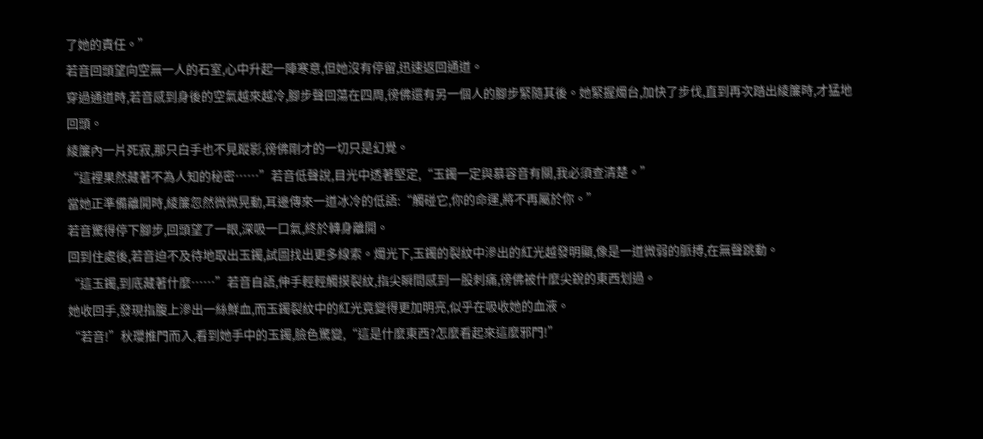了她的責任。”
若音回頭望向空無一人的石室,心中升起一陣寒意,但她沒有停留,迅速返回通道。
穿過通道時,若音感到身後的空氣越來越冷,腳步聲回蕩在四周,徬佛還有另一個人的腳步緊隨其後。她緊握燭台,加快了步伐,直到再次踏出綾簾時,才猛地回頭。
綾簾內一片死寂,那只白手也不見蹤影,徬佛剛才的一切只是幻覺。
“這裡果然藏著不為人知的秘密……”若音低聲說,目光中透著堅定,“玉鐲一定與慕容音有關,我必須查清楚。”
當她正準備離開時,綾簾忽然微微晃動,耳邊傳來一道冰冷的低語:“觸碰它,你的命運,將不再屬於你。”
若音驚得停下腳步,回頭望了一眼,深吸一口氣,終於轉身離開。
回到住處後,若音迫不及待地取出玉鐲,試圖找出更多線索。燭光下,玉鐲的裂紋中滲出的紅光越發明顯,像是一道微弱的脈搏,在無聲跳動。
“這玉鐲,到底藏著什麼……”若音自語,伸手輕輕觸摸裂紋,指尖瞬間感到一股刺痛,徬佛被什麼尖銳的東西划過。
她收回手,發現指腹上滲出一絲鮮血,而玉鐲裂紋中的紅光竟變得更加明亮,似乎在吸收她的血液。
“若音!”秋瓔推門而入,看到她手中的玉鐲,臉色驚變,“這是什麼東西?怎麼看起來這麼邪門!”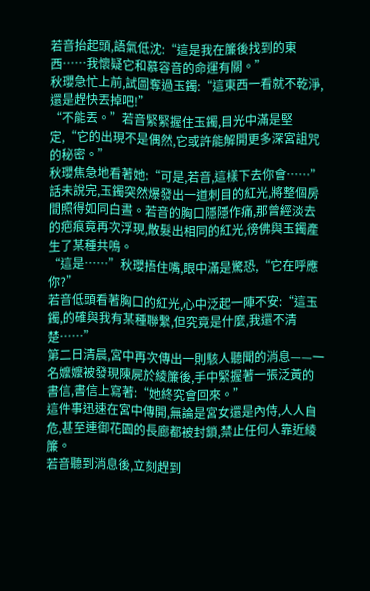若音抬起頭,語氣低沈:“這是我在簾後找到的東西……我懷疑它和慕容音的命運有關。”
秋瓔急忙上前,試圖奪過玉鐲:“這東西一看就不乾淨,還是趕快丟掉吧!”
“不能丟。”若音緊緊握住玉鐲,目光中滿是堅定,“它的出現不是偶然,它或許能解開更多深宮詛咒的秘密。”
秋瓔焦急地看著她:“可是,若音,這樣下去你會……”
話未說完,玉鐲突然爆發出一道刺目的紅光,將整個房間照得如同白晝。若音的胸口隱隱作痛,那曾經淡去的疤痕竟再次浮現,散髮出相同的紅光,徬佛與玉鐲產生了某種共鳴。
“這是……”秋瓔捂住嘴,眼中滿是驚恐,“它在呼應你?”
若音低頭看著胸口的紅光,心中泛起一陣不安:“這玉鐲,的確與我有某種聯繫,但究竟是什麼,我還不清楚……”
第二日清晨,宮中再次傳出一則駭人聽聞的消息——一名嬤嬤被發現陳屍於綾簾後,手中緊握著一張泛黃的書信,書信上寫著:“她終究會回來。”
這件事迅速在宮中傳開,無論是宮女還是內侍,人人自危,甚至連御花園的長廊都被封鎖,禁止任何人靠近綾簾。
若音聽到消息後,立刻趕到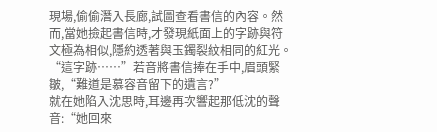現場,偷偷潛入長廊,試圖查看書信的內容。然而,當她撿起書信時,才發現紙面上的字跡與符文極為相似,隱約透著與玉鐲裂紋相同的紅光。
“這字跡……”若音將書信捧在手中,眉頭緊皺,“難道是慕容音留下的遺言?”
就在她陷入沈思時,耳邊再次響起那低沈的聲音:“她回來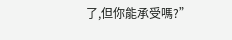了,但你能承受嗎?”